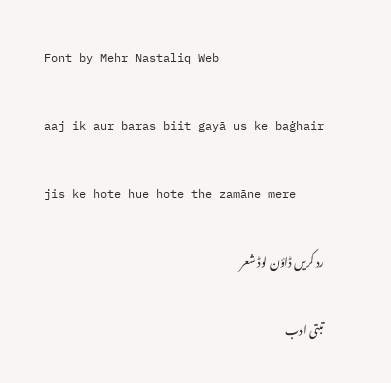Font by Mehr Nastaliq Web

aaj ik aur baras biit gayā us ke baġhair

jis ke hote hue hote the zamāne mere

رد کریں ڈاؤن لوڈ شعر

تبتی ادب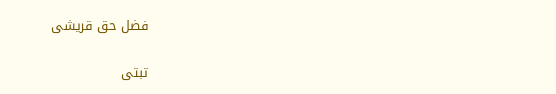فضل حق قریشی

تبتی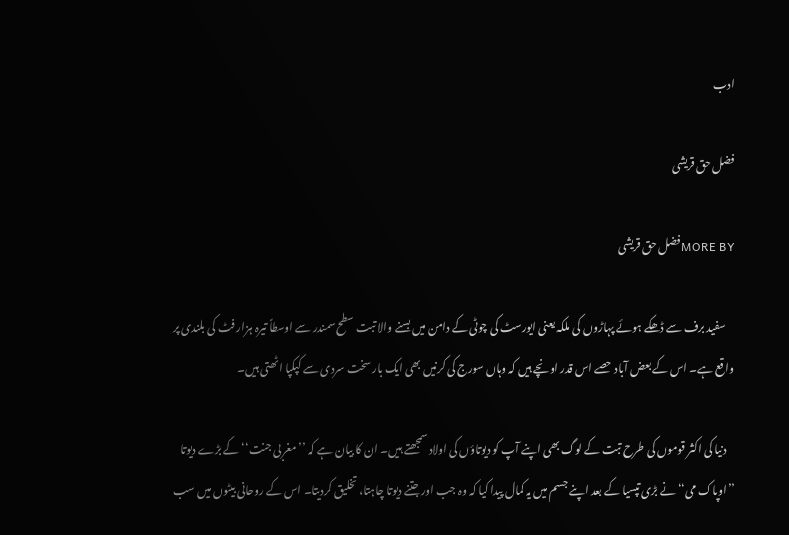ادب

فضل حق قریشی

MORE BYفضل حق قریشی

    سفید برف سے ڈھکے ہوئے پہاڑوں کی ملکہ یعنی ایورسٹ کی چوٹی کے دامن میں بسنے والا تبت سطح سمندر سے اوسطاً تیرہ ہزار فٹ کی بلندی پر واقع ہے۔ اس کے بعض آباد حصے اس قدر اونچے ہیں کہ وہاں سورج کی کرنیں بھی ایک بار سخت سردی سے کپکپا اٹھتی ہیں۔

    دنیا کی اکثر قوموں کی طرح تبت کے لوگ بھی اپنے آپ کو دیوتاؤں کی اولاد سمجھتے ہیں۔ ان کا بیان ہے کہ ’’مغربی جنت‘‘ کے بڑے دیوتا ’’اوپاک می‘‘ نے بڑی تپسیا کے بعد اپنے جسم میں یہ کمال پیدا کیا کہ وہ جب اور جتنے دیوتا چاہتا، تخلیق کردیتا۔ اس کے روحانی بیٹوں میں سب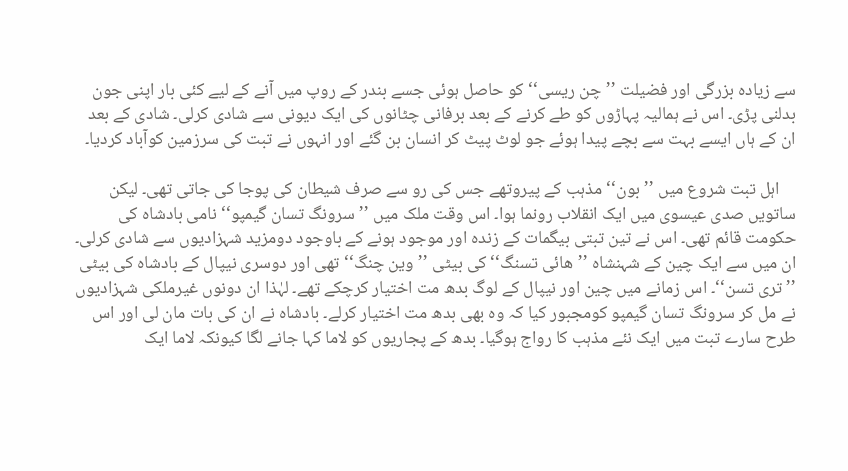سے زیادہ بزرگی اور فضیلت ’’چن ریسی‘‘ کو حاصل ہوئی جسے بندر کے روپ میں آنے کے لیے کئی بار اپنی جون بدلنی پڑی۔ اس نے ہمالیہ پہاڑوں کو طے کرنے کے بعد برفانی چٹانوں کی ایک دیونی سے شادی کرلی۔ شادی کے بعد ان کے ہاں ایسے بہت سے بچے پیدا ہوئے جو لوٹ پیٹ کر انسان بن گئے اور انہوں نے تبت کی سرزمین کوآباد کردیا۔

    اہل تبت شروع میں ’’بون‘‘ مذہب کے پیروتھے جس کی رو سے صرف شیطان کی پوجا کی جاتی تھی۔ لیکن ساتویں صدی عیسوی میں ایک انقلاب رونما ہوا۔ اس وقت ملک میں ’’سرونگ تسان گیمپو‘‘ نامی بادشاہ کی حکومت قائم تھی۔ اس نے تین تبتی بیگمات کے زندہ اور موجود ہونے کے باوجود دومزید شہزادیوں سے شادی کرلی۔ ان میں سے ایک چین کے شہنشاہ ’’ھائی تسنگ‘‘ کی بیٹی ’’وین چنگ‘‘ تھی اور دوسری نیپال کے بادشاہ کی بیٹی ’’تری تسن‘‘۔ اس زمانے میں چین اور نیپال کے لوگ بدھ مت اختیار کرچکے تھے۔ لہٰذا ان دونوں غیرملکی شہزادیوں نے مل کر سرونگ تسان گیمپو کومجبور کیا کہ وہ بھی بدھ مت اختیار کرلے۔ بادشاہ نے ان کی بات مان لی اور اس طرح سارے تبت میں ایک نئے مذہب کا رواج ہوگیا۔ بدھ کے پجاریوں کو لاما کہا جانے لگا کیونکہ لاما ایک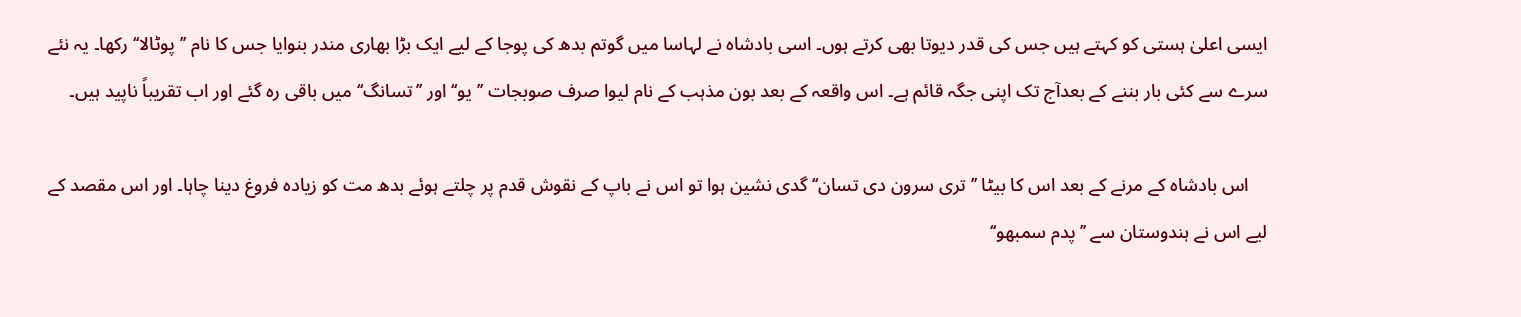ایسی اعلیٰ ہستی کو کہتے ہیں جس کی قدر دیوتا بھی کرتے ہوں۔ اسی بادشاہ نے لہاسا میں گوتم بدھ کی پوجا کے لیے ایک بڑا بھاری مندر بنوایا جس کا نام ’’پوٹالا‘‘ رکھا۔ یہ نئے سرے سے کئی بار بننے کے بعدآج تک اپنی جگہ قائم ہے۔ اس واقعہ کے بعد بون مذہب کے نام لیوا صرف صوبجات ’’یو‘‘ اور ’’تسانگ‘‘ میں باقی رہ گئے اور اب تقریباً ناپید ہیں۔

    اس بادشاہ کے مرنے کے بعد اس کا بیٹا ’’تری سرون دی تسان‘‘ گدی نشین ہوا تو اس نے باپ کے نقوش قدم پر چلتے ہوئے بدھ مت کو زیادہ فروغ دینا چاہا۔ اور اس مقصد کے لیے اس نے ہندوستان سے ’’پدم سمبھو‘‘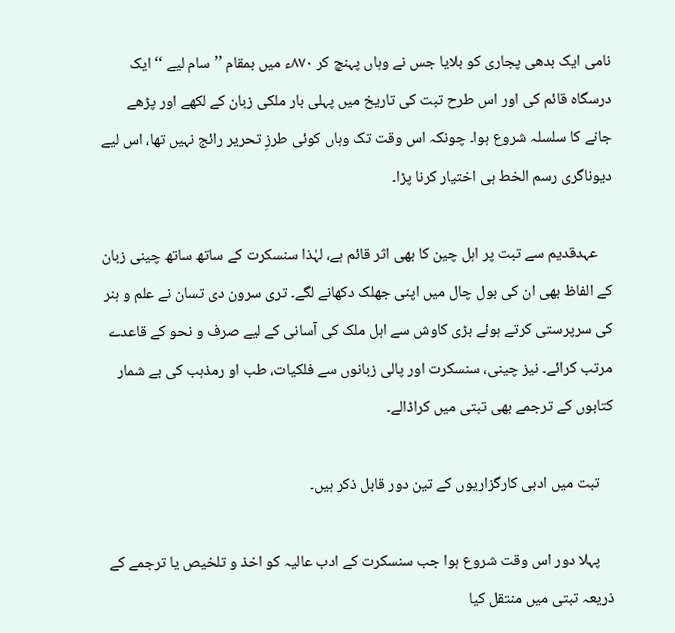نامی ایک بدھی پجاری کو بلایا جس نے وہاں پہنچ کر ۸۷۰ء میں بمقام ’’سام لیے ‘‘ ایک درسگاہ قائم کی اور اس طرح تبت کی تاریخ میں پہلی بار ملکی زبان کے لکھے اور پڑھے جانے کا سلسلہ شروع ہوا۔ چونکہ اس وقت تک وہاں کوئی طرزِ تحریر رائج نہیں تھا، اس لیے دیوناگری رسم الخط ہی اختیار کرنا پڑا۔

    عہدقدیم سے تبت پر اہل چین کا بھی اثر قائم ہے، لہٰذا سنسکرت کے ساتھ ساتھ چینی زبان کے الفاظ بھی ان کی بول چال میں اپنی جھلک دکھانے لگے۔ تری سرون دی تسان نے علم و ہنر کی سرپرستی کرتے ہوئے بڑی کاوش سے اہل ملک کی آسانی کے لیے صرف و نحو کے قاعدے مرتب کرائے۔ نیز چینی، سنسکرت اور پالی زبانوں سے فلکیات، طب او رمذہب کی بے شمار کتابوں کے ترجمے بھی تبتی میں کراڈالے۔

    تبت میں ادبی کارگزاریوں کے تین دور قابل ذکر ہیں۔

    پہلا دور اس وقت شروع ہوا جب سنسکرت کے ادب عالیہ کو اخذ و تلخیص یا ترجمے کے ذریعہ تبتی میں منتقل کیا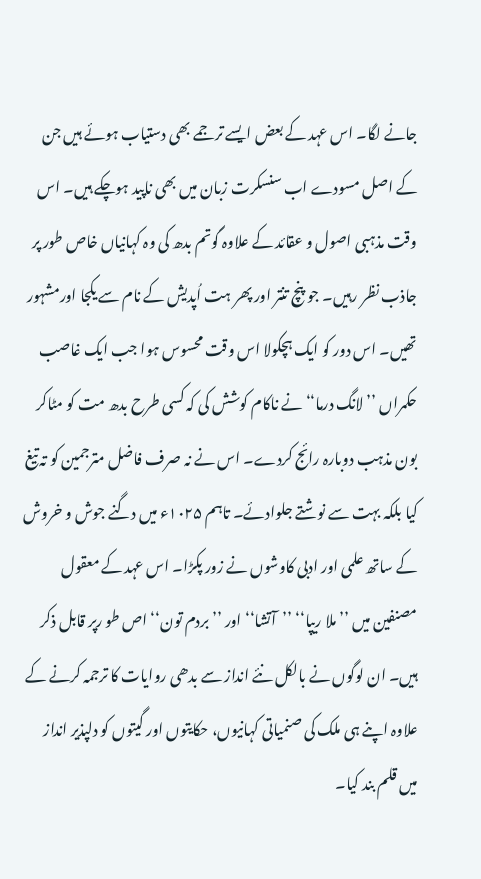جانے لگا۔ اس عہد کے بعض ایسے ترجمے بھی دستیاب ہوئے ہیں جن کے اصل مسودے اب سنسکرت زبان میں بھی ناپید ہوچکے ہیں۔ اس وقت مذہبی اصول و عقائد کے علاوہ گوتم بدھ کی وہ کہانیاں خاص طور پر جاذب نظر رہیں۔ جو پنچ تنتر اور پھر ہت اُپدیش کے نام سے یکجا اورمشہور تھیں۔ اس دور کو ایک ہچکولا اس وقت محسوس ہوا جب ایک غاصب حکمراں ’’لانگ درما‘‘ نے ناکام کوشش کی کہ کسی طرح بدھ مت کو مٹاکر بون مذہب دوبارہ رائج کردے۔ اس نے نہ صرف فاضل مترجمین کو تہ تیغ کیا بلکہ بہت سے نوشتے جلوادئے۔ تاہم ۱۰۲۵ء میں دگنے جوش و خروش کے ساتھ علمی اور ادبی کاوشوں نے زور پکڑا۔ اس عہد کے معقول مصنفین میں ’’ملا ریپا‘‘ ’’آتشا‘‘ اور ’’بردم تون‘‘ اص طو رپر قابل ذکر ہیں۔ ان لوگوں نے بالکل نئے انداز سے بدھی روایات کا ترجمہ کرنے کے علاوہ اپنے ہی ملک کی صنمیاتی کہانیوں، حکایتوں اور گیتوں کو دلپذیر انداز میں قلم بند کیا۔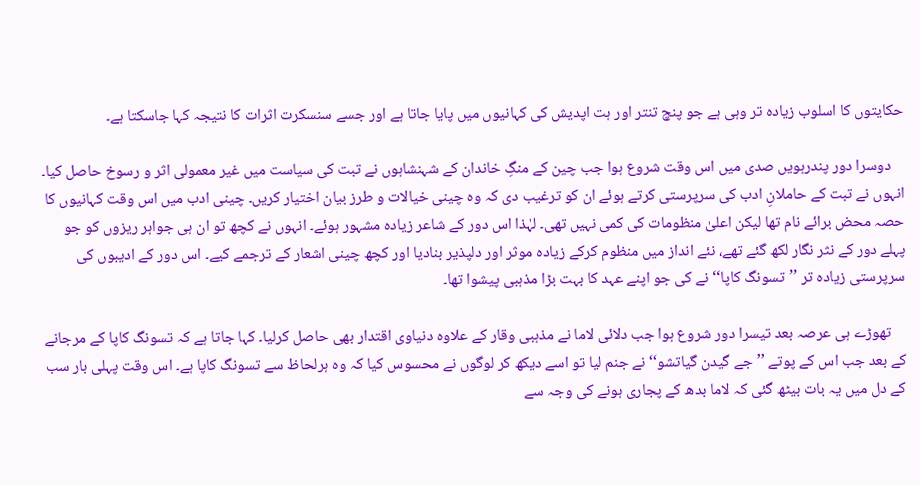حکایتوں کا اسلوب زیادہ تر وہی ہے جو پنچ تنتر اور ہت اپدیش کی کہانیوں میں پایا جاتا ہے اور جسے سنسکرت اثرات کا نتیجہ کہا جاسکتا ہے۔

    دوسرا دور پندرہویں صدی میں اس وقت شروع ہوا جب چین کے منگِ خاندان کے شہنشاہوں نے تبت کی سیاست میں غیر معمولی اثر و رسوخ حاصل کیا۔ انہوں نے تبت کے حاملانِ ادب کی سرپرستی کرتے ہوئے ان کو ترغیب دی کہ وہ چینی خیالات و طرز بیان اختیار کریں۔ چینی ادب میں اس وقت کہانیوں کا حصہ محض برائے نام تھا لیکن اعلیٰ منظومات کی کمی نہیں تھی۔ لہٰذا اس دور کے شاعر زیادہ مشہور ہوئے۔ انہوں نے کچھ تو ان ہی جواہر ریزوں کو جو پہلے دور کے نثر نگار لکھ گئے تھے، نئے انداز میں منظوم کرکے زیادہ موثر اور دلپذیر بنادیا اور کچھ چینی اشعار کے ترجمے کیے۔ اس دور کے ادیبوں کی سرپرستی زیادہ تر ’’تسونگ کاپا‘‘ نے کی جو اپنے عہد کا بہت بڑا مذہبی پیشوا تھا۔

    تھوڑے ہی عرصہ بعد تیسرا دور شروع ہوا جب دلائی لاما نے مذہبی وقار کے علاوہ دنیاوی اقتدار بھی حاصل کرلیا۔ کہا جاتا ہے کہ تسونگ کاپا کے مرجانے کے بعد جب اس کے پوتے ’’جے گیدن گیاتشو‘‘ نے جنم لیا تو اسے دیکھ کر لوگوں نے محسوس کیا کہ وہ ہرلحاظ سے تسونگ کاپا ہے۔ اس وقت پہلی بار سب کے دل میں یہ بات بیٹھ گئی کہ لاما بدھ کے پجاری ہونے کی وجہ سے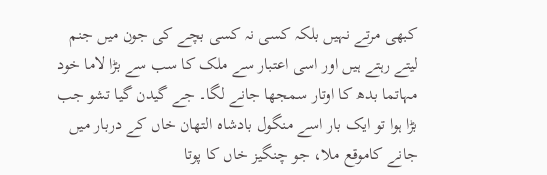کبھی مرتے نہیں بلکہ کسی نہ کسی بچے کی جون میں جنم لیتے رہتے ہیں اور اسی اعتبار سے ملک کا سب سے بڑا لاما خود مہاتما بدھ کا اوتار سمجھا جانے لگا۔ جے گیدن گیا تشو جب بڑا ہوا تو ایک بار اسے منگول بادشاہ التھان خاں کے دربار میں جانے کاموقع ملا، جو چنگیز خاں کا پوتا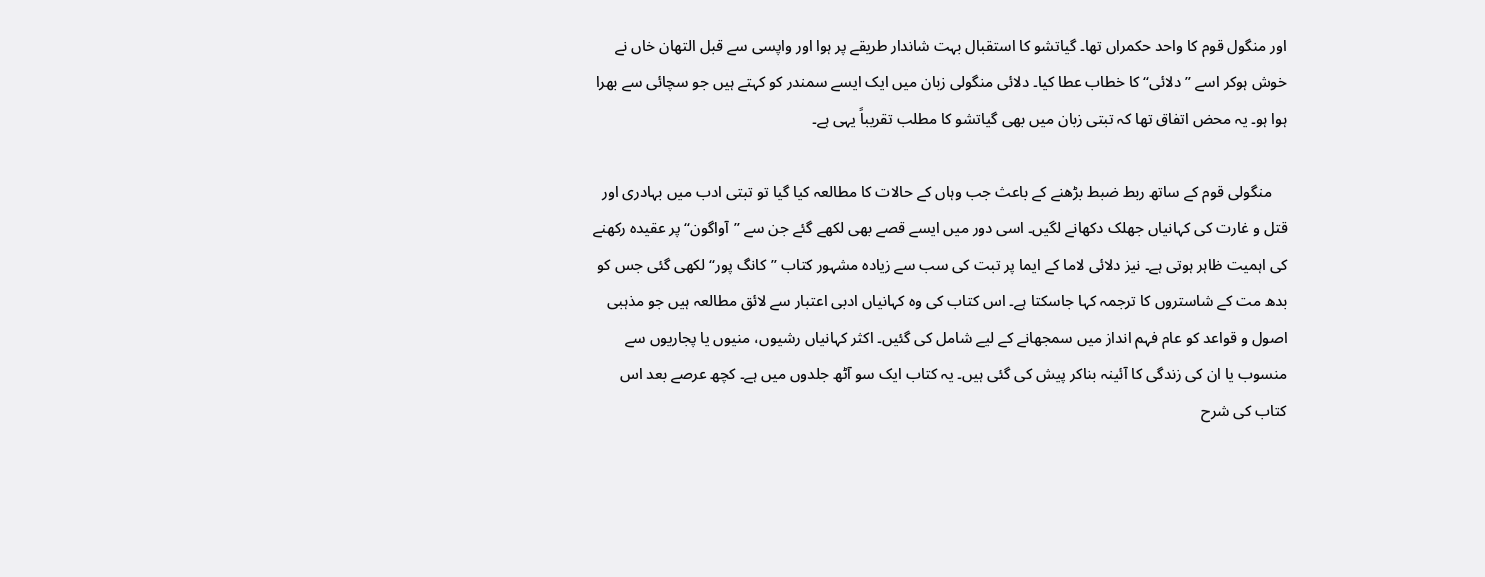اور منگول قوم کا واحد حکمراں تھا۔ گیاتشو کا استقبال بہت شاندار طریقے پر ہوا اور واپسی سے قبل التھان خاں نے خوش ہوکر اسے ’’دلائی‘‘ کا خطاب عطا کیا۔ دلائی منگولی زبان میں ایک ایسے سمندر کو کہتے ہیں جو سچائی سے بھرا ہوا ہو۔ یہ محض اتفاق تھا کہ تبتی زبان میں بھی گیاتشو کا مطلب تقریباً یہی ہے۔

    منگولی قوم کے ساتھ ربط ضبط بڑھنے کے باعث جب وہاں کے حالات کا مطالعہ کیا گیا تو تبتی ادب میں بہادری اور قتل و غارت کی کہانیاں جھلک دکھانے لگیں۔ اسی دور میں ایسے قصے بھی لکھے گئے جن سے ’’آواگون‘‘ پر عقیدہ رکھنے کی اہمیت ظاہر ہوتی ہے۔ نیز دلائی لاما کے ایما پر تبت کی سب سے زیادہ مشہور کتاب ’’کانگ پور‘‘ لکھی گئی جس کو بدھ مت کے شاستروں کا ترجمہ کہا جاسکتا ہے۔ اس کتاب کی وہ کہانیاں ادبی اعتبار سے لائق مطالعہ ہیں جو مذہبی اصول و قواعد کو عام فہم انداز میں سمجھانے کے لیے شامل کی گئیں۔ اکثر کہانیاں رشیوں، منیوں یا پجاریوں سے منسوب یا ان کی زندگی کا آئینہ بناکر پیش کی گئی ہیں۔ یہ کتاب ایک سو آٹھ جلدوں میں ہے۔ کچھ عرصے بعد اس کتاب کی شرح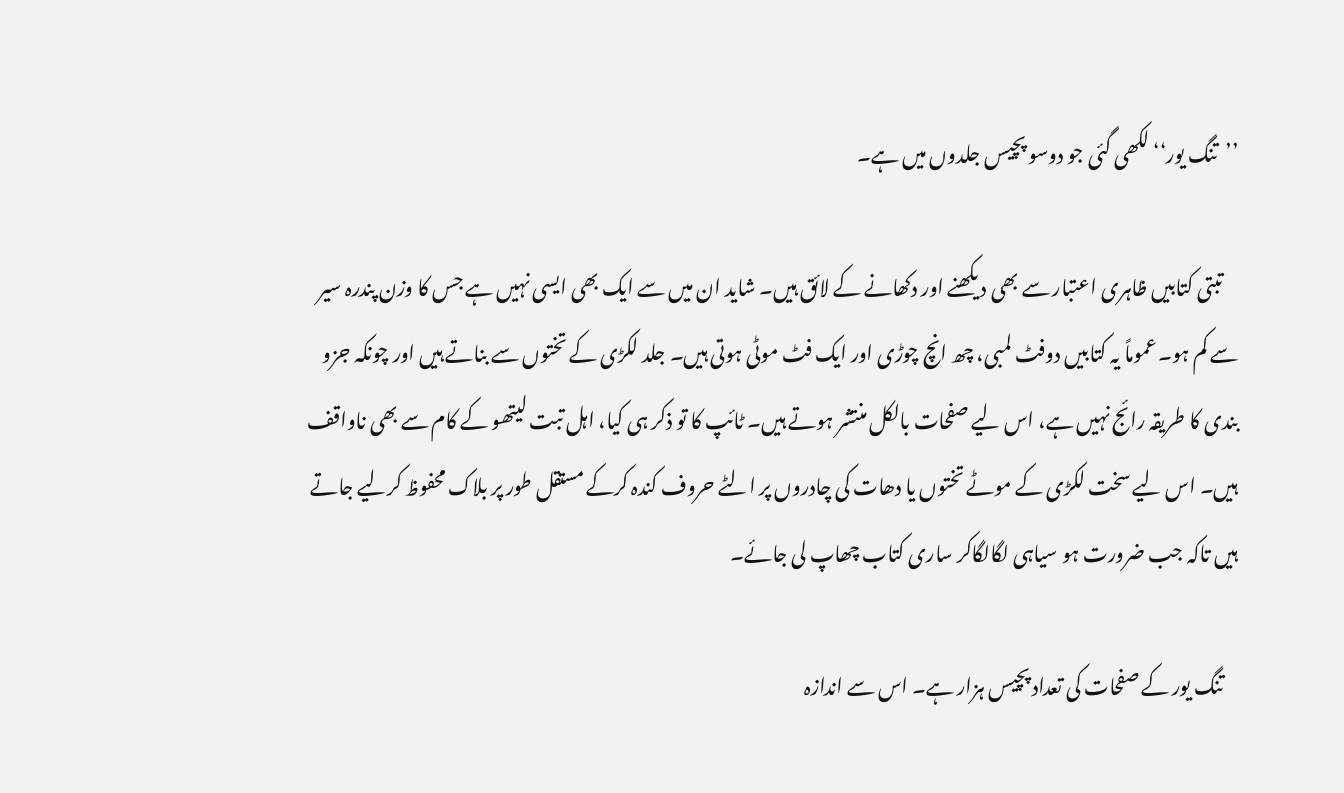’’تنگ یور‘‘ لکھی گئی جو دوسو پچیس جلدوں میں ہے۔

    تبتی کتابیں ظاہری اعتبار سے بھی د یکھنے اور دکھانے کے لائق ہیں۔ شاید ان میں سے ایک بھی ایسی نہیں ہے جس کا وزن پندرہ سیر سے کم ہو۔ عموماً یہ کتابیں دوفٹ لمبی، چھ انچ چوڑی اور ایک فٹ موٹی ہوتی ہیں۔ جلد لکڑی کے تختوں سے بناتے ہیں اور چونکہ جزو بندی کا طریقہ رائج نہیں ہے، اس لیے صفحات بالکل منتشر ہوتے ہیں۔ ٹائپ کا تو ذکر ہی کیا، اہل تبت لیتھو کے کام سے بھی ناواقف ہیں۔ اس لیے سخت لکڑی کے موٹے تختوں یا دھات کی چادروں پر الٹے حروف کندہ کرکے مستقل طور پر بلاک محفوظ کرلیے جاتے ہیں تاکہ جب ضرورت ہو سیاہی لگالگاکر ساری کتاب چھاپ لی جائے۔

    تنگ یور کے صفحات کی تعداد پچیس ہزار ہے۔ اس سے اندازہ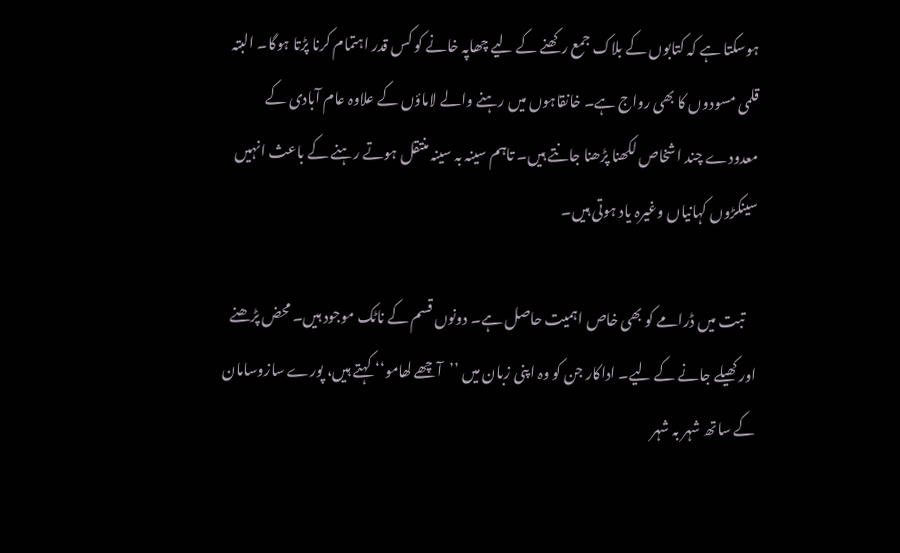ہوسکتا ہے کہ کتابوں کے بلاک جمع رکھنے کے لیے چھاپہ خانے کو کس قدر اہتمام کرنا پڑتا ہوگا۔ البتہ قلمی مسودوں کا بھی رواج ہے۔ خانقاہوں میں رہنے والے لاماؤں کے علاوہ عام آبادی کے معدودے چند اشخاص لکھنا پڑھنا جانتے ہیں۔ تاہم سینہ بہ سینہ منتقل ہوتے رہنے کے باعث انہیں سینکڑوں کہانیاں وغیرہ یاد ہوتی ہیں۔

    تبت میں ڈرامے کو بھی خاص اہمیت حاصل ہے۔ دونوں قسم کے ناٹک موجود ہیں۔ محض پڑھنے اور کھیلے جانے کے لیے۔ اداکار جن کو وہ اپنی زبان میں ’’آچھے لھامو‘‘ کہتے ہیں، پورے سازوسامان کے ساتھ شہر بہ شہر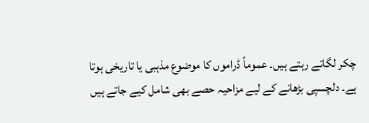چکر لگاتے رہتے ہیں۔ عموماً ڈراموں کا موضوع مذہبی یا تاریخی ہوتا ہے۔ دلچسپی بڑھانے کے لیے مزاحیہ حصے بھی شامل کیے جاتے ہیں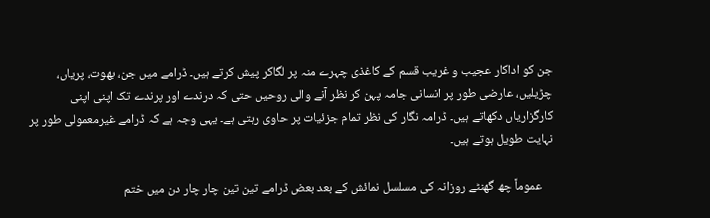جن کو اداکار عجیب و غریب قسم کے کاغذی چہرے منہ پر لگاکر پیش کرتے ہیں۔ ڈرامے میں جن، بھوت، پریاں، چڑیلیں، عارضی طور پر انسانی جامہ پہن کر نظر آنے والی روحیں حتی کہ درندے اور پرندے تک اپنی اپنی کارگزاریاں دکھاتے ہیں۔ ڈرامہ نگار کی نظر تمام جزئیات پر حاوی رہتی ہے۔ یہی وجہ ہے کہ ڈرامے غیرمعمولی طور پر نہایت طویل ہوتے ہیں۔

    عموماً چھ گھنٹے روزانہ کی مسلسل نمائش کے بعد بعض ڈرامے تین تین چار چار دن میں ختم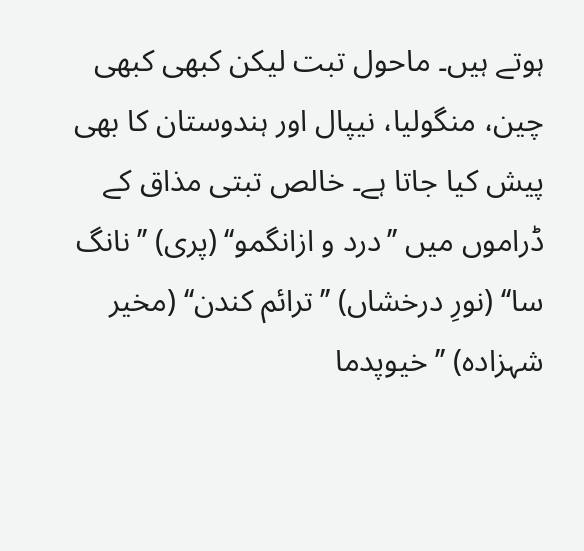ہوتے ہیں۔ ماحول تبت لیکن کبھی کبھی چین، منگولیا، نیپال اور ہندوستان کا بھی پیش کیا جاتا ہے۔ خالص تبتی مذاق کے ڈراموں میں ’’درد و ازانگمو‘‘ (پری) ’’نانگ سا‘‘ (نورِ درخشاں) ’’ترائم کندن‘‘ (مخیر شہزادہ) ’’خیوپدما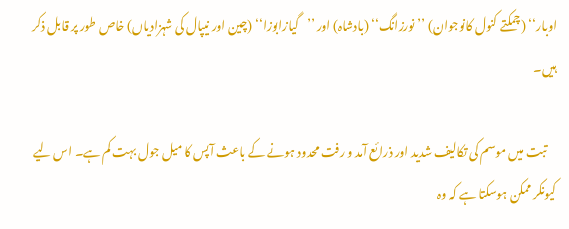اوبار‘‘ (چمکتے کنول کانوجوان) ’’نورزانگ‘‘ (بادشاہ) اور ’’گیازابوزا‘‘ (چین اور نیپال کی شہزادیاں) خاص طور پر قابل ذکر ہیں۔

    تبت میں موسم کی تکالیف شدید اور ذرائع آمد و رفت محدود ہونے کے باعث آپس کا میل جول بہت کم ہے۔ اس لیے کیونکر ممکن ہوسکتا ہے کہ وہ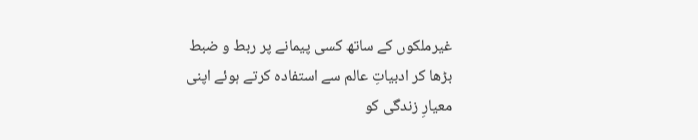غیرملکوں کے ساتھ کسی پیمانے پر ربط و ضبط بڑھا کر ادبیاتِ عالم سے استفادہ کرتے ہوئے اپنی معیارِ زندگی کو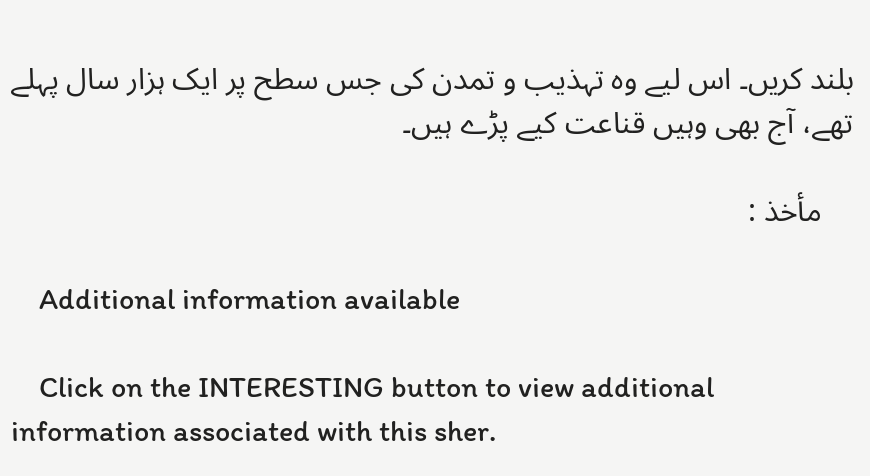بلند کریں۔ اس لیے وہ تہذیب و تمدن کی جس سطح پر ایک ہزار سال پہلے تھے، آج بھی وہیں قناعت کیے پڑے ہیں۔

    مأخذ :

    Additional information available

    Click on the INTERESTING button to view additional information associated with this sher.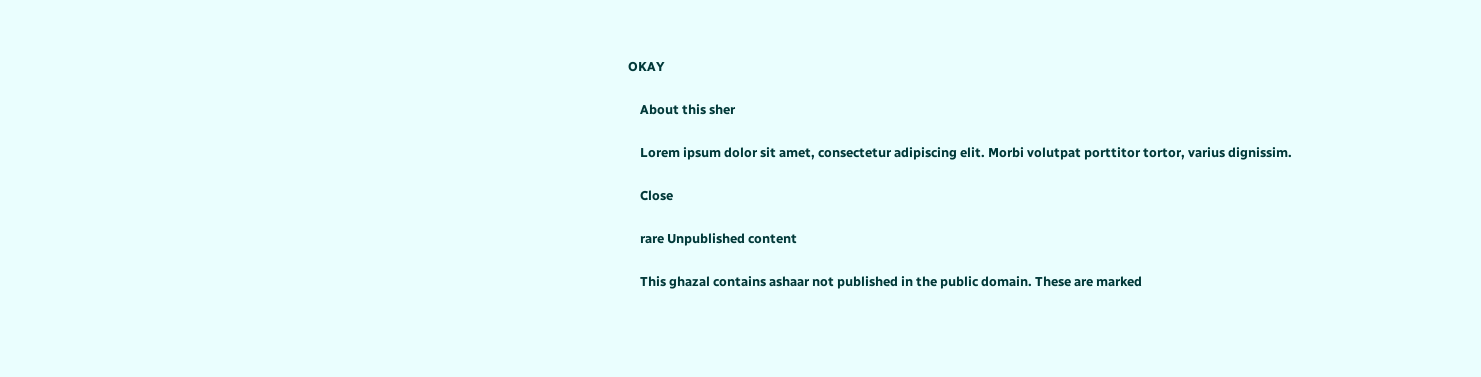OKAY

    About this sher

    Lorem ipsum dolor sit amet, consectetur adipiscing elit. Morbi volutpat porttitor tortor, varius dignissim.

    Close

    rare Unpublished content

    This ghazal contains ashaar not published in the public domain. These are marked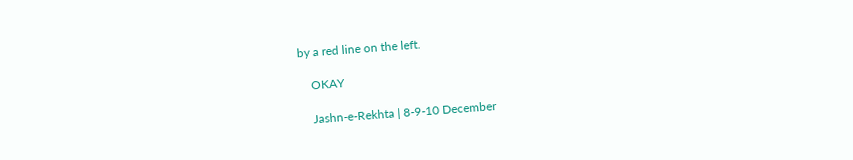by a red line on the left.

    OKAY

    Jashn-e-Rekhta | 8-9-10 December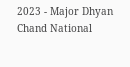2023 - Major Dhyan Chand National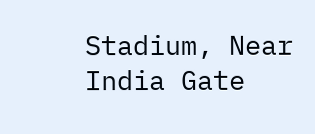Stadium, Near India Gate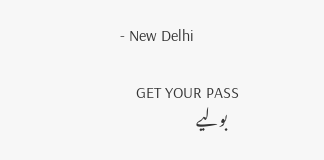- New Delhi

    GET YOUR PASS
    بولیے